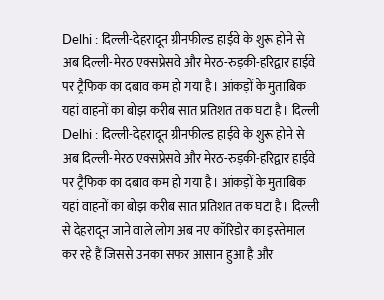Delhi : दिल्ली-देहरादून ग्रीनफील्ड हाईवे के शुरू होने से अब दिल्ली-मेरठ एक्सप्रेसवे और मेरठ-रुड़की-हरिद्वार हाईवे पर ट्रैफिक का दबाव कम हो गया है। आंकड़ों के मुताबिक यहां वाहनों का बोझ करीब सात प्रतिशत तक घटा है। दिल्ली
Delhi : दिल्ली-देहरादून ग्रीनफील्ड हाईवे के शुरू होने से अब दिल्ली-मेरठ एक्सप्रेसवे और मेरठ-रुड़की-हरिद्वार हाईवे पर ट्रैफिक का दबाव कम हो गया है। आंकड़ों के मुताबिक यहां वाहनों का बोझ करीब सात प्रतिशत तक घटा है। दिल्ली से देहरादून जाने वाले लोग अब नए कॉरिडोर का इस्तेमाल कर रहे हैं जिससे उनका सफर आसान हुआ है और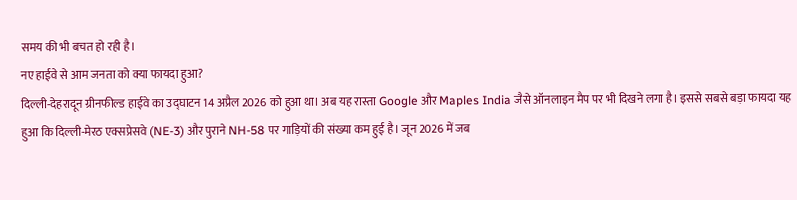समय की भी बचत हो रही है।
नए हाईवे से आम जनता को क्या फायदा हुआ?
दिल्ली-देहरादून ग्रीनफील्ड हाईवे का उद्घाटन 14 अप्रैल 2026 को हुआ था। अब यह रास्ता Google और Maples India जैसे ऑनलाइन मैप पर भी दिखने लगा है। इससे सबसे बड़ा फायदा यह हुआ कि दिल्ली-मेरठ एक्सप्रेसवे (NE-3) और पुराने NH-58 पर गाड़ियों की संख्या कम हुई है। जून 2026 में जब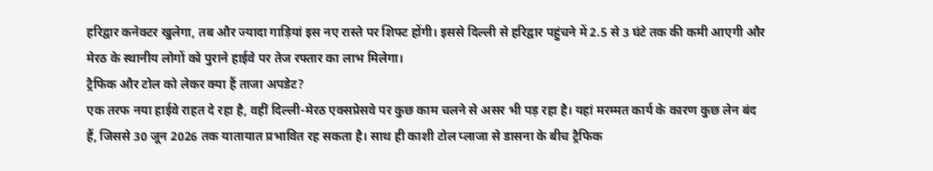हरिद्वार कनेक्टर खुलेगा, तब और ज्यादा गाड़ियां इस नए रास्ते पर शिफ्ट होंगी। इससे दिल्ली से हरिद्वार पहुंचने में 2.5 से 3 घंटे तक की कमी आएगी और मेरठ के स्थानीय लोगों को पुराने हाईवे पर तेज रफ्तार का लाभ मिलेगा।
ट्रैफिक और टोल को लेकर क्या हैं ताजा अपडेट?
एक तरफ नया हाईवे राहत दे रहा है, वहीं दिल्ली-मेरठ एक्सप्रेसवे पर कुछ काम चलने से असर भी पड़ रहा है। यहां मरम्मत कार्य के कारण कुछ लेन बंद हैं, जिससे 30 जून 2026 तक यातायात प्रभावित रह सकता है। साथ ही काशी टोल प्लाजा से डासना के बीच ट्रैफिक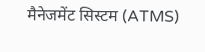मैनेजमेंट सिस्टम (ATMS)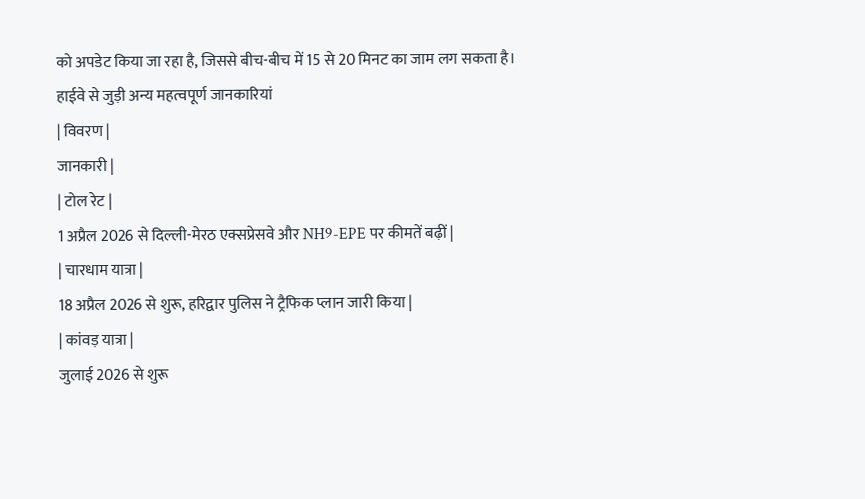को अपडेट किया जा रहा है, जिससे बीच-बीच में 15 से 20 मिनट का जाम लग सकता है।
हाईवे से जुड़ी अन्य महत्वपूर्ण जानकारियां
| विवरण |
जानकारी |
| टोल रेट |
1 अप्रैल 2026 से दिल्ली-मेरठ एक्सप्रेसवे और NH9-EPE पर कीमतें बढ़ीं |
| चारधाम यात्रा |
18 अप्रैल 2026 से शुरू, हरिद्वार पुलिस ने ट्रैफिक प्लान जारी किया |
| कांवड़ यात्रा |
जुलाई 2026 से शुरू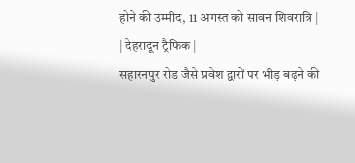होने की उम्मीद, 11 अगस्त को सावन शिवरात्रि |
| देहरादून ट्रैफिक |
सहारनपुर रोड जैसे प्रवेश द्वारों पर भीड़ बढ़ने की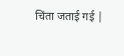चिंता जताई गई |